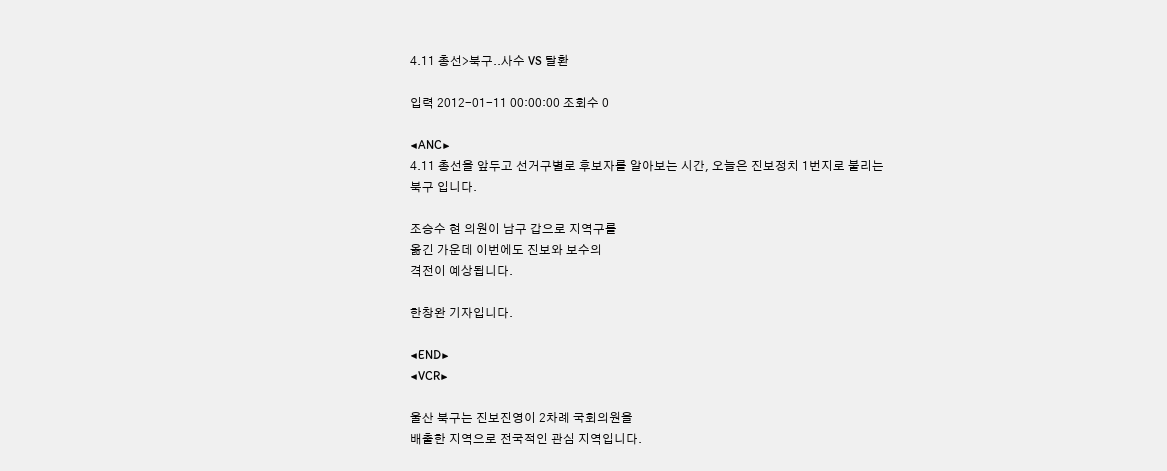4.11 총선>북구..사수 VS 탈환

입력 2012-01-11 00:00:00 조회수 0

◀ANC▶
4.11 총선을 앞두고 선거구별로 후보자를 알아보는 시간, 오늘은 진보정치 1번지로 불리는
북구 입니다.

조승수 현 의원이 남구 갑으로 지역구를
옮긴 가운데 이번에도 진보와 보수의
격전이 예상됩니다.

한창완 기자입니다.

◀END▶
◀VCR▶

울산 북구는 진보진영이 2차례 국회의원을
배출한 지역으로 전국적인 관심 지역입니다.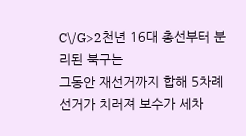C\/G>2천년 16대 총선부터 분리된 북구는
그동안 재선거까지 합해 5차례 선거가 치러져 보수가 세차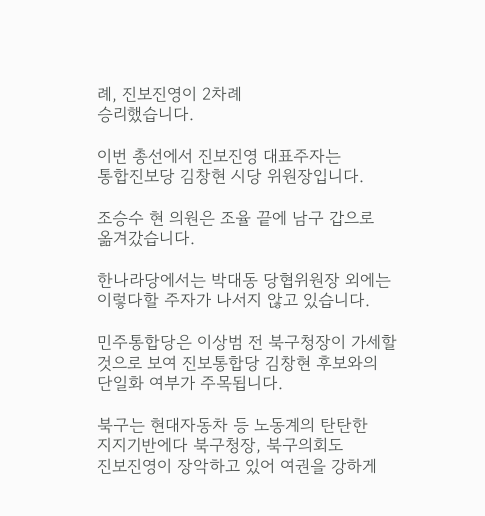례, 진보진영이 2차례
승리했습니다.

이번 총선에서 진보진영 대표주자는
통합진보당 김창현 시당 위원장입니다.

조승수 현 의원은 조율 끝에 남구 갑으로
옮겨갔습니다.

한나라당에서는 박대동 당협위원장 외에는
이렇다할 주자가 나서지 않고 있습니다.

민주통합당은 이상범 전 북구청장이 가세할
것으로 보여 진보통합당 김창현 후보와의
단일화 여부가 주목됩니다.

북구는 현대자동차 등 노동계의 탄탄한
지지기반에다 북구청장, 북구의회도
진보진영이 장악하고 있어 여권을 강하게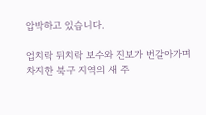압박하고 있습니다.

업치락 뒤치락 보수와 진보가 번갈아가며
차지한 북구 지역의 새 주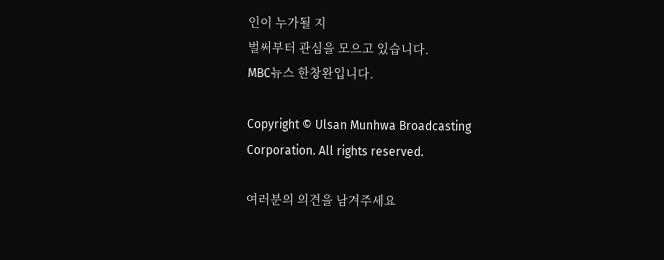인이 누가될 지
벌써부터 관심을 모으고 있습니다.
MBC뉴스 한창완입니다.

Copyright © Ulsan Munhwa Broadcasting Corporation. All rights reserved.

여러분의 의견을 남겨주세요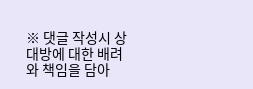※ 댓글 작성시 상대방에 대한 배려와 책임을 담아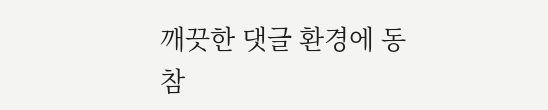깨끗한 댓글 환경에 동참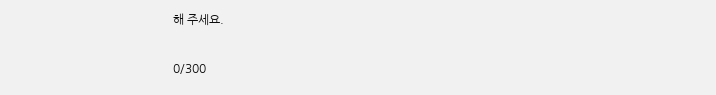해 주세요.

0/300